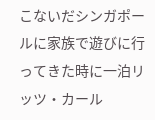こないだシンガポールに家族で遊びに行ってきた時に一泊リッツ・カール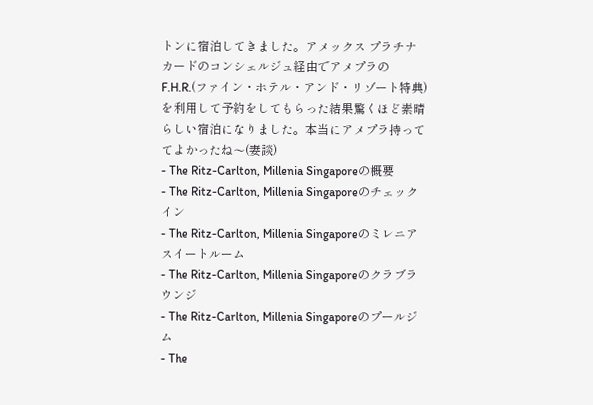トンに宿泊してきました。アメックス プラチナカードのコンシェルジュ経由でアメプラのF.H.R.(ファイン・ホテル・アンド・リゾート特典)を利用して予約をしてもらった結果驚くほど素晴らしい宿泊になりました。本当にアメプラ持っててよかったね〜(妻談)
- The Ritz-Carlton, Millenia Singaporeの概要
- The Ritz-Carlton, Millenia Singaporeのチェックイン
- The Ritz-Carlton, Millenia Singaporeのミレニアスイートルーム
- The Ritz-Carlton, Millenia Singaporeのクラブラウンジ
- The Ritz-Carlton, Millenia Singaporeのプールジム
- The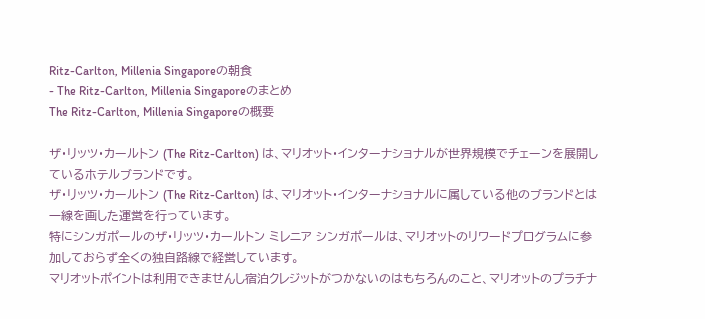Ritz-Carlton, Millenia Singaporeの朝食
- The Ritz-Carlton, Millenia Singaporeのまとめ
The Ritz-Carlton, Millenia Singaporeの概要

ザ・リッツ・カールトン (The Ritz-Carlton) は、マリオット・インターナショナルが世界規模でチェーンを展開しているホテルブランドです。
ザ・リッツ・カールトン (The Ritz-Carlton) は、マリオット・インターナショナルに属している他のブランドとは一線を画した運営を行っています。
特にシンガポールのザ・リッツ・カールトン ミレニア シンガポールは、マリオットのリワードプログラムに参加しておらず全くの独自路線で経営しています。
マリオットポイントは利用できませんし宿泊クレジットがつかないのはもちろんのこと、マリオットのプラチナ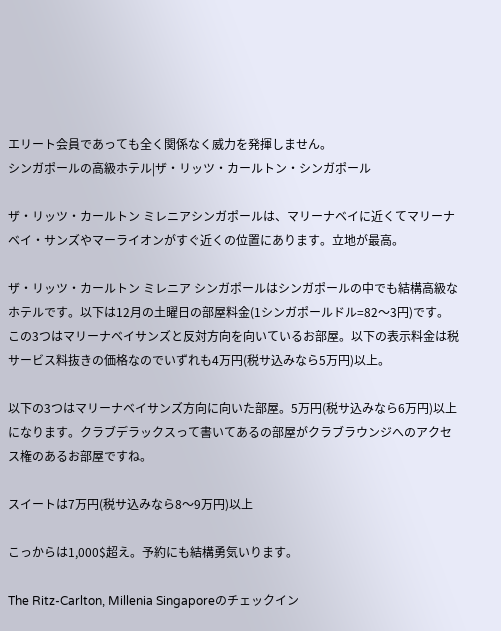エリート会員であっても全く関係なく威力を発揮しません。
シンガポールの高級ホテル|ザ・リッツ・カールトン・シンガポール

ザ・リッツ・カールトン ミレニアシンガポールは、マリーナベイに近くてマリーナベイ・サンズやマーライオンがすぐ近くの位置にあります。立地が最高。

ザ・リッツ・カールトン ミレニア シンガポールはシンガポールの中でも結構高級なホテルです。以下は12月の土曜日の部屋料金(1シンガポールドル=82〜3円)です。
この3つはマリーナベイサンズと反対方向を向いているお部屋。以下の表示料金は税サービス料抜きの価格なのでいずれも4万円(税サ込みなら5万円)以上。

以下の3つはマリーナベイサンズ方向に向いた部屋。5万円(税サ込みなら6万円)以上になります。クラブデラックスって書いてあるの部屋がクラブラウンジへのアクセス権のあるお部屋ですね。

スイートは7万円(税サ込みなら8〜9万円)以上

こっからは1,000$超え。予約にも結構勇気いります。

The Ritz-Carlton, Millenia Singaporeのチェックイン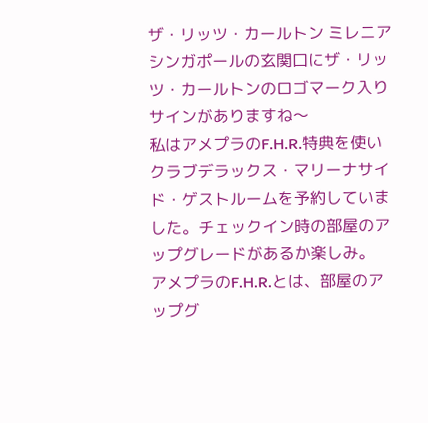ザ・リッツ・カールトン ミレニア シンガポールの玄関口にザ・リッツ・カールトンのロゴマーク入りサインがありますね〜
私はアメプラのF.H.R.特典を使いクラブデラックス・マリーナサイド・ゲストルームを予約していました。チェックイン時の部屋のアップグレードがあるか楽しみ。
アメプラのF.H.R.とは、部屋のアップグ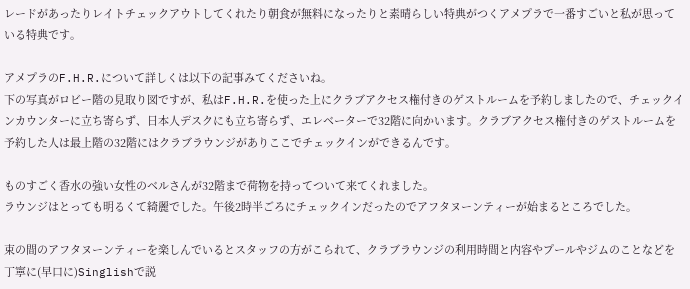レードがあったりレイトチェックアウトしてくれたり朝食が無料になったりと素晴らしい特典がつくアメプラで一番すごいと私が思っている特典です。

アメプラのF.H.R.について詳しくは以下の記事みてくださいね。
下の写真がロビー階の見取り図ですが、私はF.H.R.を使った上にクラブアクセス権付きのゲストルームを予約しましたので、チェックインカウンターに立ち寄らず、日本人デスクにも立ち寄らず、エレベーターで32階に向かいます。クラブアクセス権付きのゲストルームを予約した人は最上階の32階にはクラブラウンジがありここでチェックインができるんです。

ものすごく香水の強い女性のベルさんが32階まで荷物を持ってついて来てくれました。
ラウンジはとっても明るくて綺麗でした。午後2時半ごろにチェックインだったのでアフタヌーンティーが始まるところでした。

束の間のアフタヌーンティーを楽しんでいるとスタッフの方がこられて、クラブラウンジの利用時間と内容やプールやジムのことなどを丁寧に(早口に)Singlishで説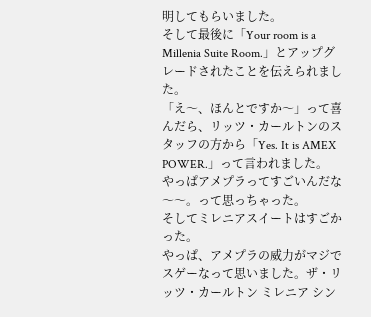明してもらいました。
そして最後に「Your room is a Millenia Suite Room.」とアップグレードされたことを伝えられました。
「え〜、ほんとですか〜」って喜んだら、リッツ・カールトンのスタッフの方から「Yes. It is AMEX POWER.」って言われました。
やっぱアメプラってすごいんだな〜〜。って思っちゃった。
そしてミレニアスイートはすごかった。
やっぱ、アメプラの威力がマジでスゲーなって思いました。ザ・リッツ・カールトン ミレニア シン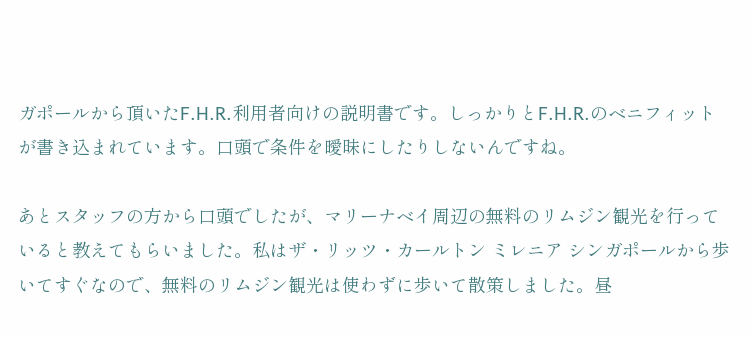ガポールから頂いたF.H.R.利用者向けの説明書です。しっかりとF.H.R.のベニフィットが書き込まれています。口頭で条件を曖昧にしたりしないんですね。

あとスタッフの方から口頭でしたが、マリーナベイ周辺の無料のリムジン観光を行っていると教えてもらいました。私はザ・リッツ・カールトン ミレニア シンガポールから歩いてすぐなので、無料のリムジン観光は使わずに歩いて散策しました。昼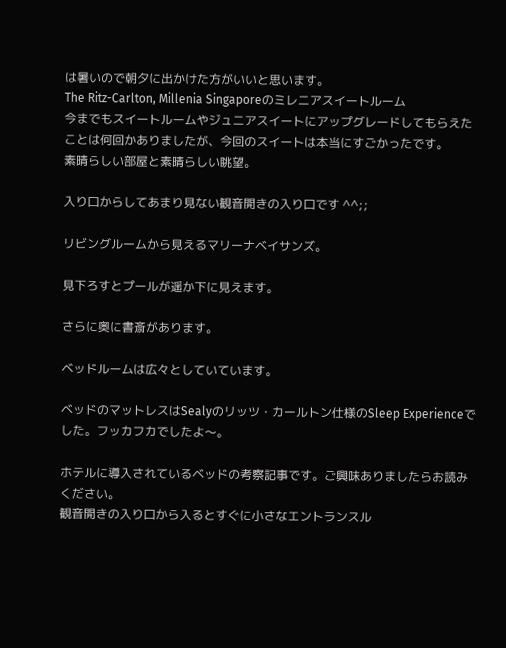は暑いので朝夕に出かけた方がいいと思います。
The Ritz-Carlton, Millenia Singaporeのミレニアスイートルーム
今までもスイートルームやジュニアスイートにアップグレードしてもらえたことは何回かありましたが、今回のスイートは本当にすごかったです。
素晴らしい部屋と素晴らしい眺望。

入り口からしてあまり見ない観音開きの入り口です ^^;;

リビングルームから見えるマリーナベイサンズ。

見下ろすとプールが遥か下に見えます。

さらに奥に書斎があります。

ベッドルームは広々としていています。

ベッドのマットレスはSealyのリッツ・カールトン仕様のSleep Experienceでした。フッカフカでしたよ〜。

ホテルに導入されているベッドの考察記事です。ご興味ありましたらお読みください。
観音開きの入り口から入るとすぐに小さなエントランスル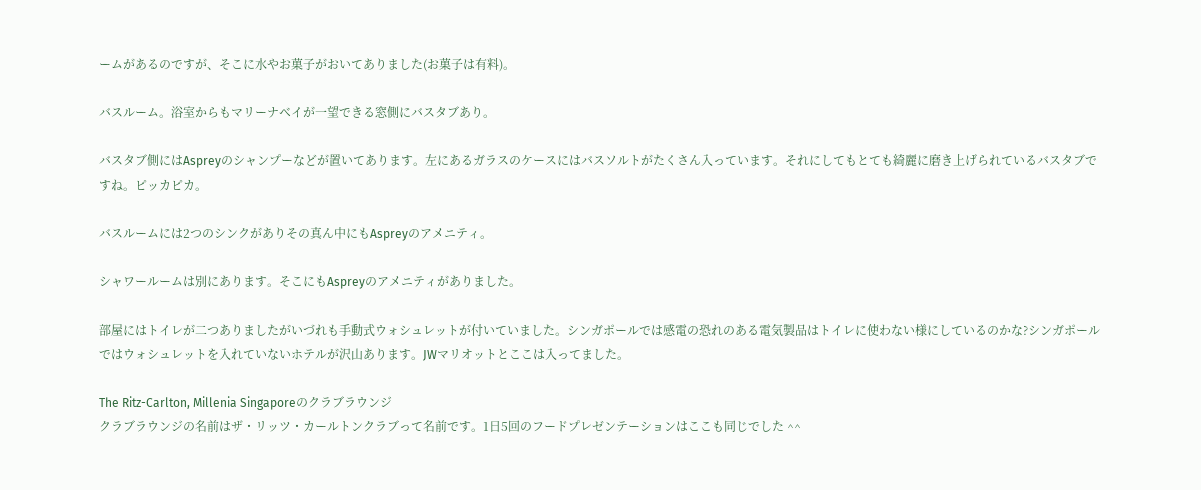ームがあるのですが、そこに水やお菓子がおいてありました(お菓子は有料)。

バスルーム。浴室からもマリーナベイが一望できる窓側にバスタブあり。

バスタブ側にはAspreyのシャンプーなどが置いてあります。左にあるガラスのケースにはバスソルトがたくさん入っています。それにしてもとても綺麗に磨き上げられているバスタブですね。ピッカピカ。

バスルームには2つのシンクがありその真ん中にもAspreyのアメニティ。

シャワールームは別にあります。そこにもAspreyのアメニティがありました。

部屋にはトイレが二つありましたがいづれも手動式ウォシュレットが付いていました。シンガポールでは感電の恐れのある電気製品はトイレに使わない様にしているのかな?シンガポールではウォシュレットを入れていないホテルが沢山あります。JWマリオットとここは入ってました。

The Ritz-Carlton, Millenia Singaporeのクラブラウンジ
クラブラウンジの名前はザ・リッツ・カールトンクラブって名前です。1日5回のフードプレゼンテーションはここも同じでした ^^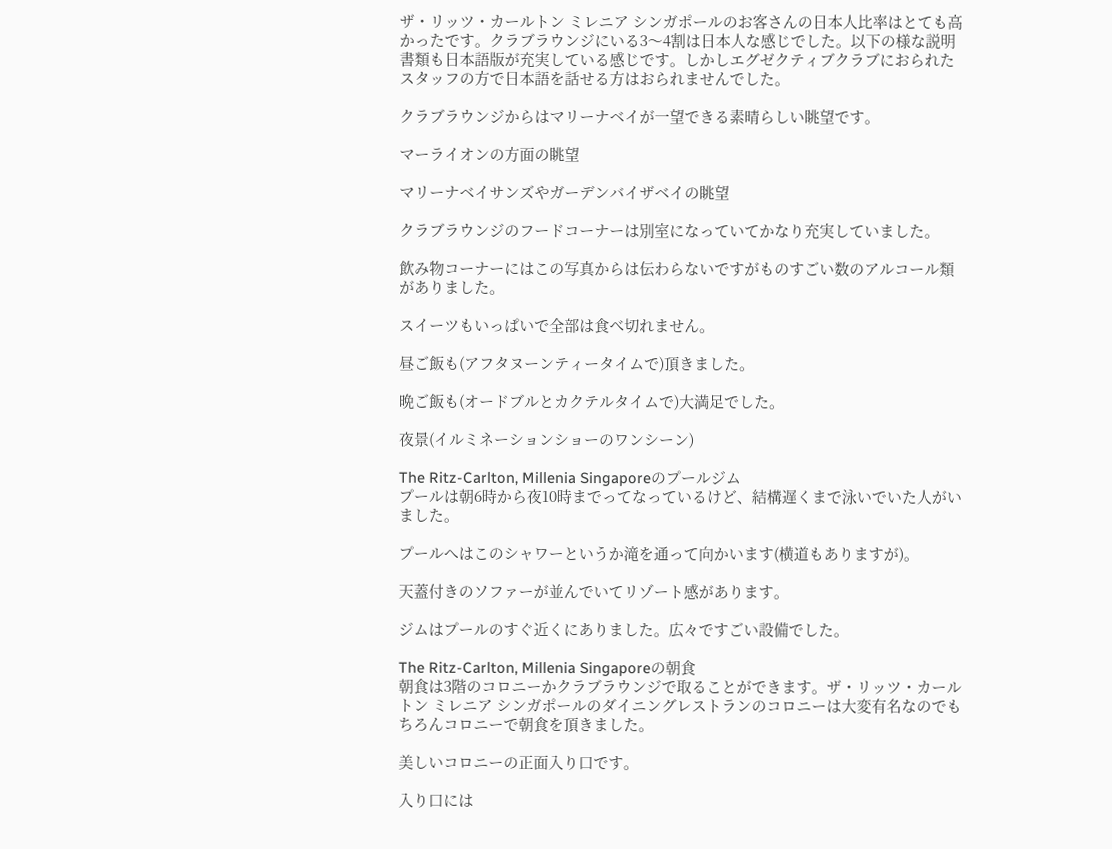ザ・リッツ・カールトン ミレニア シンガポールのお客さんの日本人比率はとても高かったです。クラブラウンジにいる3〜4割は日本人な感じでした。以下の様な説明書類も日本語版が充実している感じです。しかしエグゼクティブクラブにおられたスタッフの方で日本語を話せる方はおられませんでした。

クラブラウンジからはマリーナベイが一望できる素晴らしい眺望です。

マーライオンの方面の眺望

マリーナベイサンズやガーデンバイザベイの眺望

クラブラウンジのフードコーナーは別室になっていてかなり充実していました。

飲み物コーナーにはこの写真からは伝わらないですがものすごい数のアルコール類がありました。

スイーツもいっぱいで全部は食べ切れません。

昼ご飯も(アフタヌーンティータイムで)頂きました。

晩ご飯も(オードブルとカクテルタイムで)大満足でした。

夜景(イルミネーションショーのワンシーン)

The Ritz-Carlton, Millenia Singaporeのプールジム
プールは朝6時から夜10時までってなっているけど、結構遅くまで泳いでいた人がいました。

プールへはこのシャワーというか滝を通って向かいます(横道もありますが)。

天蓋付きのソファーが並んでいてリゾート感があります。

ジムはプールのすぐ近くにありました。広々ですごい設備でした。

The Ritz-Carlton, Millenia Singaporeの朝食
朝食は3階のコロニーかクラブラウンジで取ることができます。ザ・リッツ・カールトン ミレニア シンガポールのダイニングレストランのコロニーは大変有名なのでもちろんコロニーで朝食を頂きました。

美しいコロニーの正面入り口です。

入り口には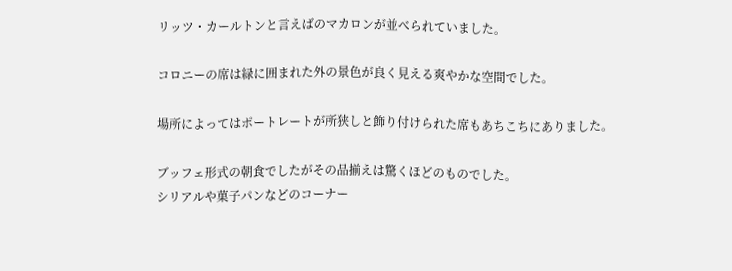リッツ・カールトンと言えばのマカロンが並べられていました。

コロニーの席は緑に囲まれた外の景色が良く見える爽やかな空間でした。

場所によってはポートレートが所狭しと飾り付けられた席もあちこちにありました。

ブッフェ形式の朝食でしたがその品揃えは驚くほどのものでした。
シリアルや菓子パンなどのコーナー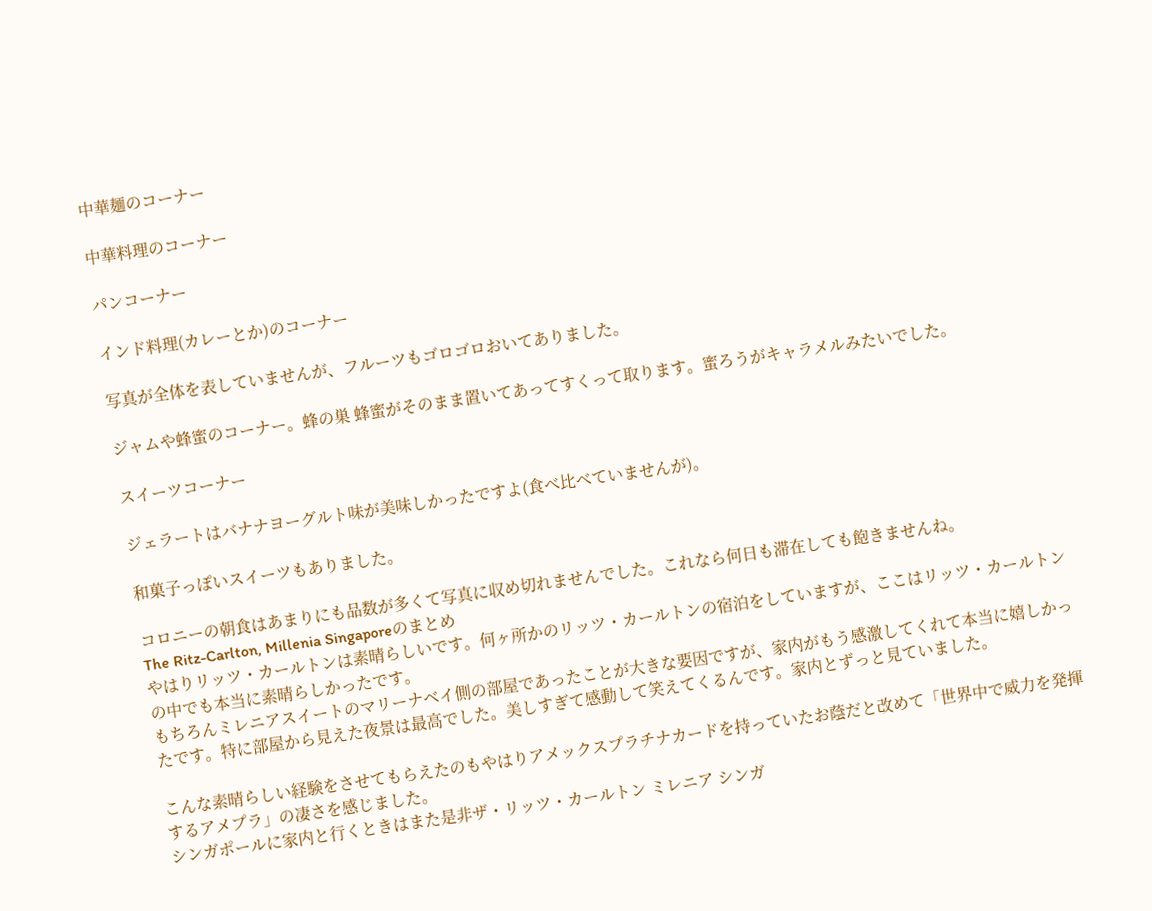中華麺のコーナー

中華料理のコーナー

パンコーナー

インド料理(カレーとか)のコーナー

写真が全体を表していませんが、フルーツもゴロゴロおいてありました。

ジャムや蜂蜜のコーナー。蜂の巣 蜂蜜がそのまま置いてあってすくって取ります。蜜ろうがキャラメルみたいでした。

スイーツコーナー

ジェラートはバナナヨーグルト味が美味しかったですよ(食べ比べていませんが)。

和菓子っぽいスイーツもありました。

コロニーの朝食はあまりにも品数が多くて写真に収め切れませんでした。これなら何日も滞在しても飽きませんね。
The Ritz-Carlton, Millenia Singaporeのまとめ
やはりリッツ・カールトンは素晴らしいです。何ヶ所かのリッツ・カールトンの宿泊をしていますが、ここはリッツ・カールトンの中でも本当に素晴らしかったです。
もちろんミレニアスイートのマリーナベイ側の部屋であったことが大きな要因ですが、家内がもう感激してくれて本当に嬉しかったです。特に部屋から見えた夜景は最高でした。美しすぎて感動して笑えてくるんです。家内とずっと見ていました。

こんな素晴らしい経験をさせてもらえたのもやはりアメックスプラチナカードを持っていたお蔭だと改めて「世界中で威力を発揮するアメプラ」の凄さを感じました。
シンガポールに家内と行くときはまた是非ザ・リッツ・カールトン ミレニア シンガ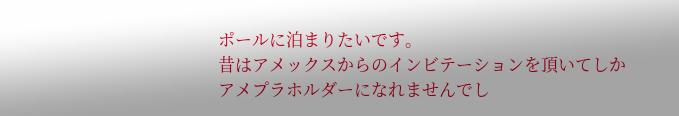ポールに泊まりたいです。
昔はアメックスからのインビテーションを頂いてしかアメプラホルダーになれませんでし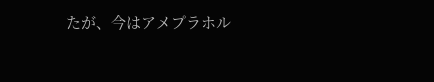たが、今はアメプラホル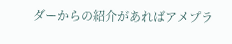ダーからの紹介があればアメプラ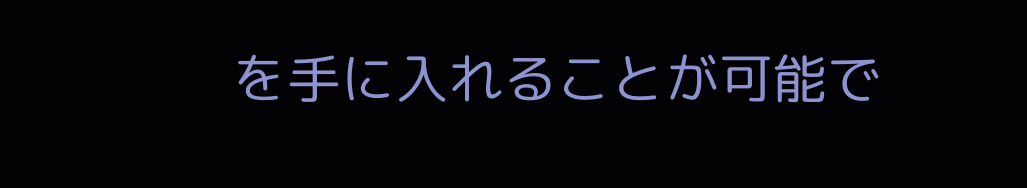を手に入れることが可能で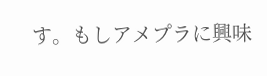す。もしアメプラに興味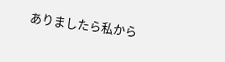ありましたら私から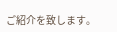ご紹介を致します。